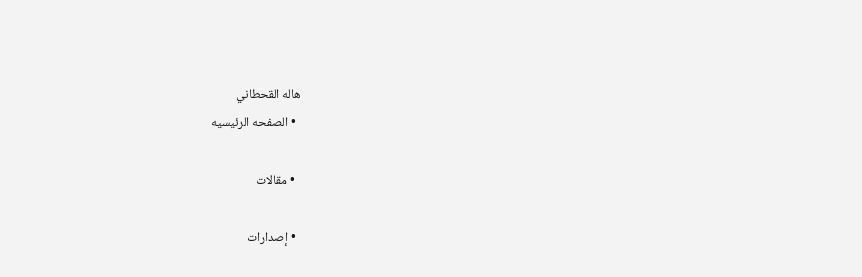هاله القحطاني
  • الصفحه الرئيسيه

  • مقالات

  • إصدارات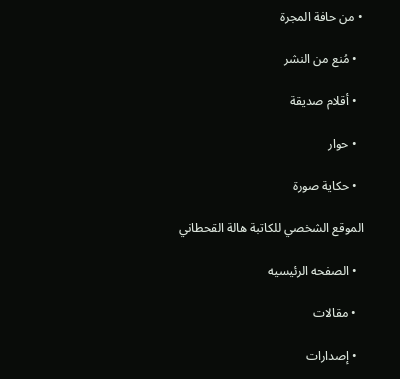• من حافة المجرة

  • مُنع من النشر

  • أقلام صديقة

  • حوار

  • حكاية صورة

الموقع الشخصي للكاتبة هالة القحطاني

  • الصفحه الرئيسيه

  • مقالات

  • إصدارات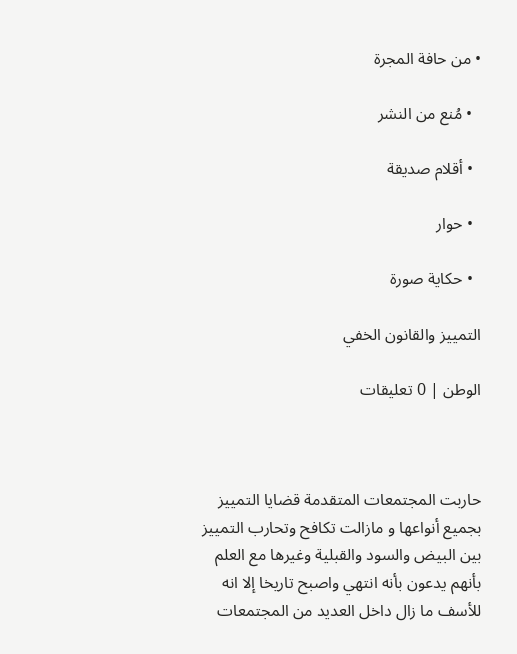• من حافة المجرة

  • مُنع من النشر

  • أقلام صديقة

  • حوار

  • حكاية صورة

التمييز والقانون الخفي

الوطن | 0 تعليقات



حاربت المجتمعات المتقدمة قضايا التمييز بجميع أنواعها و مازالت تكافح وتحارب التمييز بين البيض والسود والقبلية وغيرها مع العلم بأنهم يدعون بأنه انتهي واصبح تاريخا إلا انه للأسف ما زال داخل العديد من المجتمعات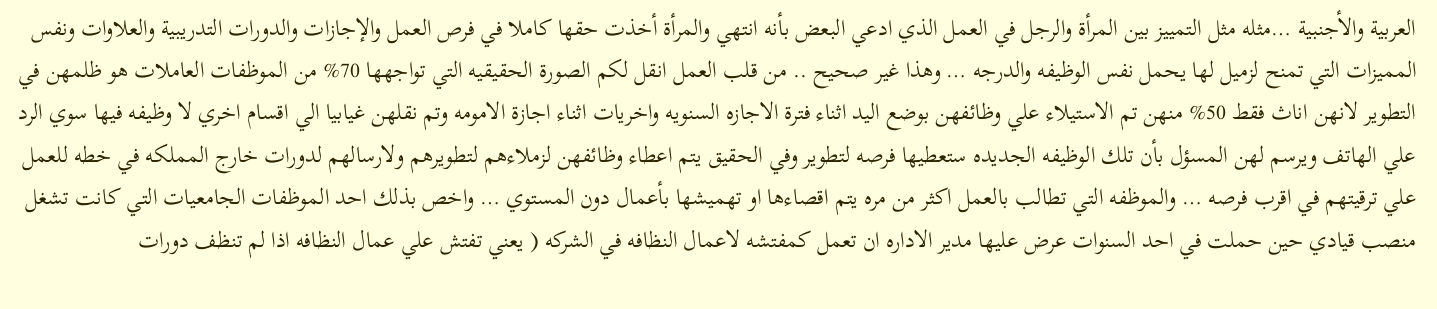العربية والأجنبية …مثله مثل التمييز بين المرأة والرجل في العمل الذي ادعي البعض بأنه انتهي والمرأة أخذت حقها كاملا في فرص العمل والإجازات والدورات التدريبية والعلاوات ونفس المميزات التي تمنح لزميل لها يحمل نفس الوظيفه والدرجه … وهذا غير صحيح .. من قلب العمل انقل لكم الصورة الحقيقيه التي تواجهها 70% من الموظفات العاملات هو ظلمهن في التطوير لانهن اناث فقط 50% منهن تم الاستيلاء علي وظائفهن بوضع اليد اثناء فترة الاجازه السنويه واخريات اثناء اجازة الامومه وتم نقلهن غيابيا الي اقسام اخري لا وظيفه فيها سوي الرد علي الهاتف ويرسم لهن المسؤل بأن تلك الوظيفه الجديده ستعطيها فرصه لتطوير وفي الحقيق يتم اعطاء وظائفهن لزملاءهم لتطويرهم ولارسالهم لدورات خارج المملكه في خطه للعمل علي ترقيتهم في اقرب فرصه … والموظفه التي تطالب بالعمل اكثر من مره يتم اقصاءها او تهميشها بأعمال دون المستوي … واخص بذلك احد الموظفات الجامعيات التي كانت تشغل منصب قيادي حين حملت في احد السنوات عرض عليها مدير الاداره ان تعمل كمفتشه لاعمال النظافه في الشركه ( يعني تفتش علي عمال النظافه اذا لم تنظف دورات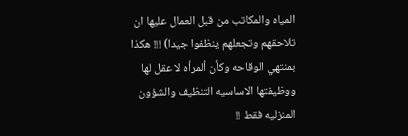المياه والمكاتب من قبل العمال عليها ان تلاحقهم وتجعلهم ينظفوا جيدا) !!! هكذا بمنتهي الوقاحه وكأن ألمرأه لا عقل لها ووظيفتها الاساسيه التنظيف والشؤون المنزليه فقط !!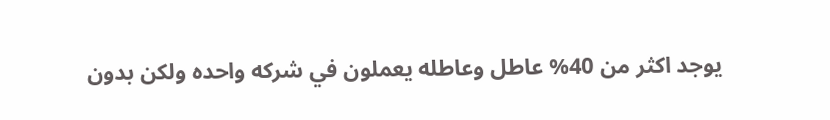يوجد اكثر من 40% عاطل وعاطله يعملون في شركه واحده ولكن بدون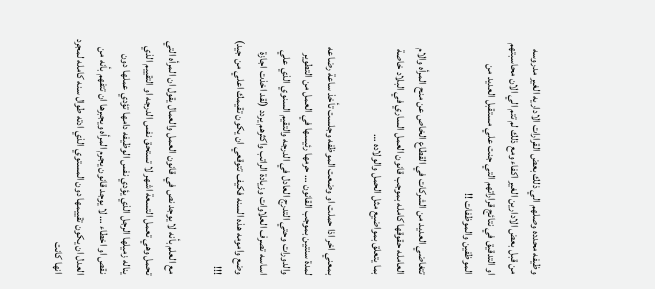وظيفه محدده وصلهم الي ذلك بعض القرارات الاداريه الغير مدروسه من قبل بعض الادارين الغير اكفاء ومع ذلك لم تتم الي الان محاسبتهم او التدقيق في نتائج قراراتهم التي جنت علي مستقبل العديد من الموظفين والموظفات !!

تتغاضي العديد من الشركات في القطاع الخاص عن منح المرأه والام العامله حقوقها كامله بموجب قانون العمل الساري في البلاد خاصة بما يتعلق بمواضيع مثل الحمل والولاده …

بمعني اخر اذا حملت او وضعت الموظفه وجلست تأخذ ساعة رضاعه لمدة سنتين بموجب القانون … حرمها رئيسها في العمل من التطوير والدورات وحتي التدرج العادل في الدرجه والتقيم السنوي الذي علي اساسه تصرف العلاوات وزيادة الراتب واكثرهم يردد (لقد اخذت اجازة وضع وامومه هذه السنه فكيف تتوقعي ان يكون تقيمك اعلي من جيد) !!!

مع العلم بأنه لا يوجد نص في قانون العمل والعمال يقول ان المرأه التي تحمل وهي تعمل التسعة اشهر لا تستحق نفس الدرجه او التقييم الذي يناله زميلها الرجل الذي يؤدي نفس الوظيفه دامها تؤدي عملها دون نقص او اخطاء … لا يوجد قانون يجرم المرأه ويجبرها ان تتفهم بأنه من العدل ان يكون تقييمها دون المستوي الذي ادته طوال سنه كامله لمجرد انها كانت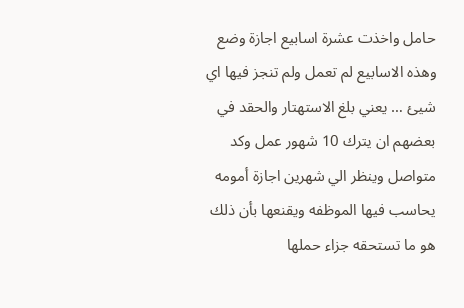حامل واخذت عشرة اسابيع اجازة وضع وهذه الاسابيع لم تعمل ولم تنجز فيها اي شيئ … يعني بلغ الاستهتار والحقد في بعضهم ان يترك 10 شهور عمل وكد متواصل وينظر الي شهرين اجازة أمومه يحاسب فيها الموظفه ويقنعها بأن ذلك هو ما تستحقه جزاء حملها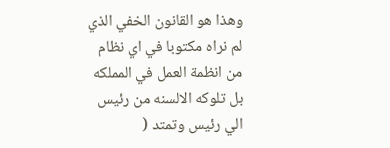وهذا هو القانون الخفي الذي لم نراه مكتوبا في اي نظام من انظمة العمل في المملكه   بل تلوكه الالسنه من رئيس الي رئيس وتمتد (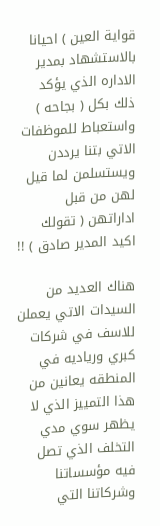قواية العين ) احيانا بالاستشهاد بمدير الاداره الذي يؤكد ذلك بكل ( بجاحه ) واستعباط للموظفات الاتي بتنا يرددن ويستسلمن لما قيل لهن من قبل اداراتهن ( تقولك اكيد المدير صادق ) !!

هناك العديد من السيدات الاتي يعملن للاسف في شركات كبري ورياديه في المنطقه يعانين من هذا التمييز الذي لا يظهر سوي مدي التخلف الذي تصل فيه مؤسساتنا وشركاتنا التي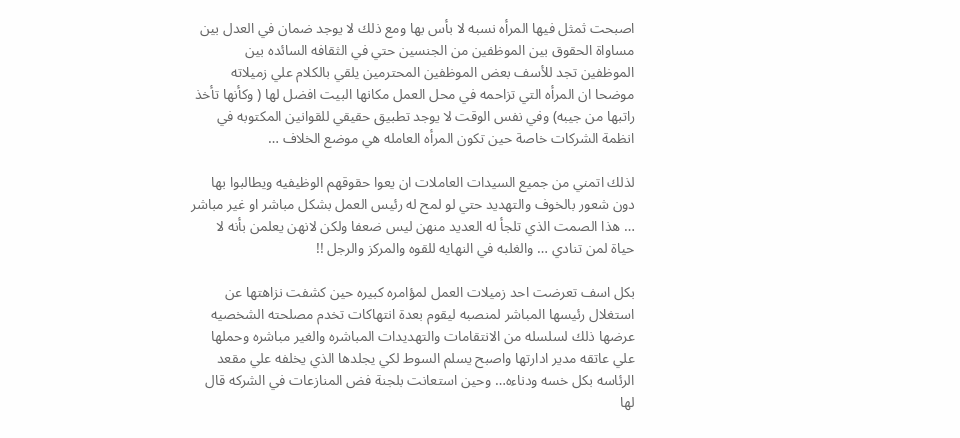اصبحت ثمثل فيها المرأه نسبه لا بأس بها ومع ذلك لا يوجد ضمان في العدل بين مساواة الحقوق بين الموظفين من الجنسين حتي في الثقافه السائده بين الموظفين تجد للأسف بعض الموظفين المحترمين يلقي بالكلام علي زميلاته موضحا ان المرأه التي تزاحمه في محل العمل مكانها البيت افضل لها ( وكأنها تأخذ راتبها من جيبه) وفي نفس الوقت لا يوجد تطبيق حقيقي للقوانين المكتوبه في انظمة الشركات خاصة حين تكون المرأه العامله هي موضع الخلاف …

لذلك اتمني من جميع السيدات العاملات ان يعوا حقوقهم الوظيفيه ويطالبوا بها دون شعور بالخوف والتهديد حتي لو لمح له رئيس العمل بشكل مباشر او غير مباشر … هذا الصمت الذي تلجأ له العديد منهن ليس ضعفا ولكن لانهن يعلمن بأنه لا حياة لمن تنادي … والغلبه في النهايه للقوه والمركز والرجل !!

بكل اسف تعرضت احد زميلات العمل لمؤامره كبيره حين كشفت نزاهتها عن استغلال رئيسها المباشر لمنصبه ليقوم بعدة انتهاكات تخدم مصلحته الشخصيه عرضها ذلك لسلسله من الانتقامات والتهديدات المباشره والغير مباشره وحملها علي عاتقه مدير ادارتها واصبح يسلم السوط لكي يجلدها الذي يخلفه علي مقعد الرئاسه بكل خسه ودناءه… وحين استعانت بلجنة فض المنازعات في الشركه قال لها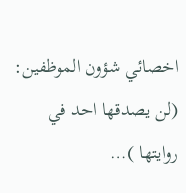اخصائي شؤون الموظفين: (لن يصدقها احد في روايتها )…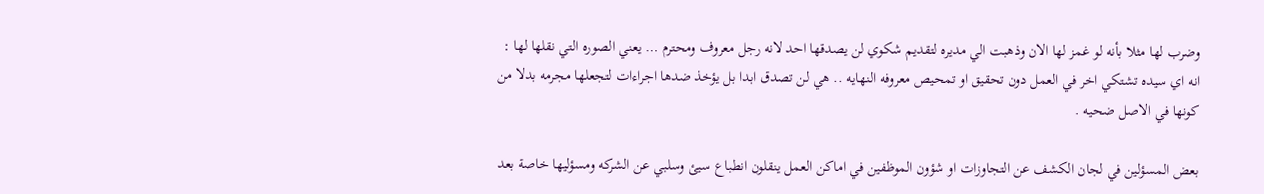وضرب لها مثلا بأنه لو غمز لها الان وذهبت الي مديره لتقديم شكوي لن يصدقها احد لانه رجل معروف ومحترم … يعني الصوره التي نقلها لها : انه اي سيده تشتكي اخر في العمل دون تحقيق او تمحيص معروفه النهايه .. هي لن تصدق ابدا بل يؤخذ ضدها اجراءات لتجعلها مجرمه بدلا من كونها في الاصل ضحيه .

بعض المسؤلين في لجان الكشف عن التجاوزات او شؤون الموظفين في اماكن العمل ينقلون انطباع سيئ وسلبي عن الشركه ومسؤليها خاصة بعد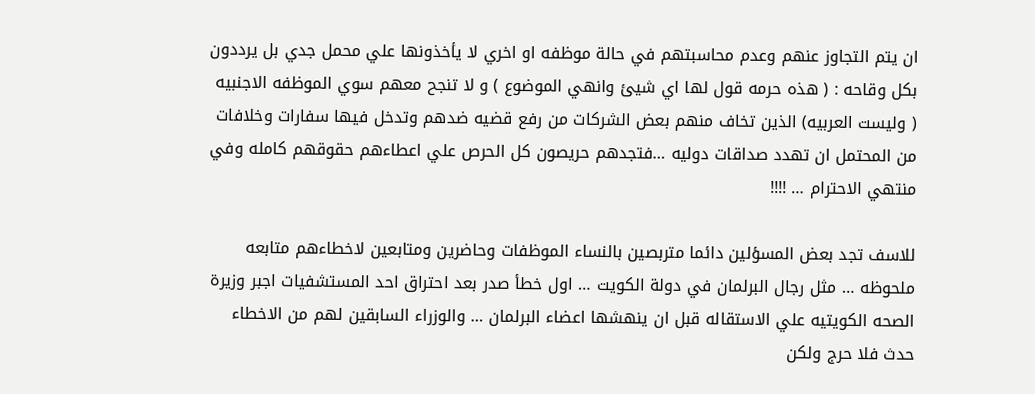ان يتم التجاوز عنهم وعدم محاسبتهم في حالة موظفه او اخري لا يأخذونها علي محمل جدي بل يرددون بكل وقاحه : ( هذه حرمه قول لها اي شيئ وانهي الموضوع ) و لا تنجح معهم سوي الموظفه الاجنبيه ( وليست العربيه) الذين تخاف منهم بعض الشركات من رفع قضيه ضدهم وتدخل فيها سفارات وخلافات من المحتمل ان تهدد صداقات دوليه …فتجدهم حريصون كل الحرص علي اعطاءهم حقوقهم كامله وفي منتهي الاحترام … !!!!

للاسف تجد بعض المسؤلين دائما متربصين بالنساء الموظفات وحاضرين ومتابعين لاخطاءهم متابعه ملحوظه … مثل رجال البرلمان في دولة الكويت … اول خطأ صدر بعد احتراق احد المستشفيات اجبر وزيرة الصحه الكويتيه علي الاستقاله قبل ان ينهشها اعضاء البرلمان … والوزراء السابقين لهم من الاخطاء حدث فلا حرج ولكن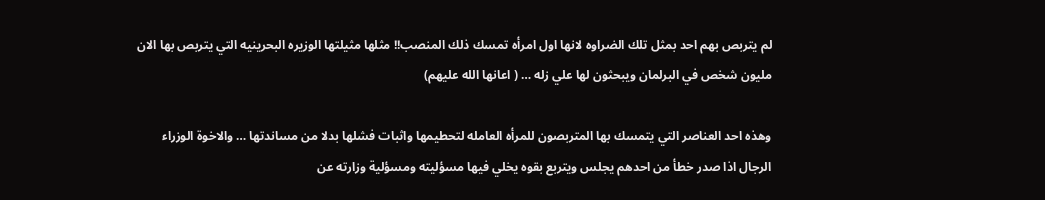لم يتربص بهم احد بمثل تلك الضراوه لانها اول امرأه تمسك ذلك المنصب!! مثلها مثيلتها الوزيره البحرينيه التي يتربص بها الان مليون شخص في البرلمان ويبحثون لها علي زله … ( اعانها الله عليهم)

وهذه احد العناصر التي يتمسك بها المتربصون للمرأه العامله لتحطيمها واثبات فشلها بدلا من مساندتها … والاخوة الوزراء الرجال اذا صدر خطأ من احدهم يجلس ويتربع بقوه يخلي فيها مسؤليته ومسؤلية وزارته عن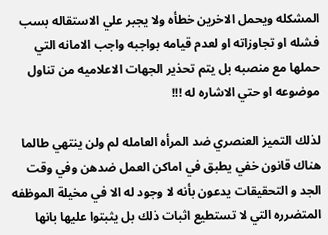المشكله ويحمل الاخرين خطأه ولا يجبر علي الاستقاله بسب فشله او تجاوزاته او لعدم قيامه بواجبه واجب الامانه التي حملها مع منصبه بل يتم تحذير الجهات الاعلاميه من تناول موضوعه او حتي الاشاره له !!!

لذلك التميز العنصري ضد المرأه العامله لم ولن ينتهي طالما هناك قانون خفي يطبق في اماكن العمل ضدهن وفي وقت الجد و التحقيقات يدعون بأنه لا وجود له الا في مخيلة الموظفه المتضرره التي لا تستطيع اثبات ذلك بل يثبتوا عليها بانها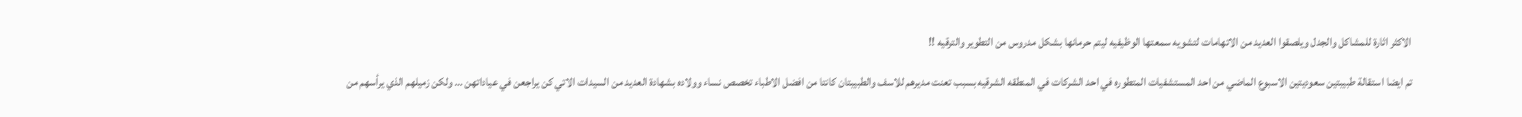الاكثر اثارة للمشاكل والجدل ويلصقوا العديد من الاتهامات لتشويه سمعتها الوظيفيه ليتم حرمانها بشكل مدروس من التطوير والترقيه !!

تم ايضا استقالة طبيبتين سعوديتين الاسبوع الماضي من احد المستشفيات المتطوره في احد الشركات في المنطقه الشرقيه بسبب تعنت مديرهم للاسف والطبيبتان كانتا من افضل الاطباء تخصص نساء وولاده بشهادة العديد من السيدات الاتي كن يراجعن في عياداتهن … ولكن زميلهم الذي يرأسهم من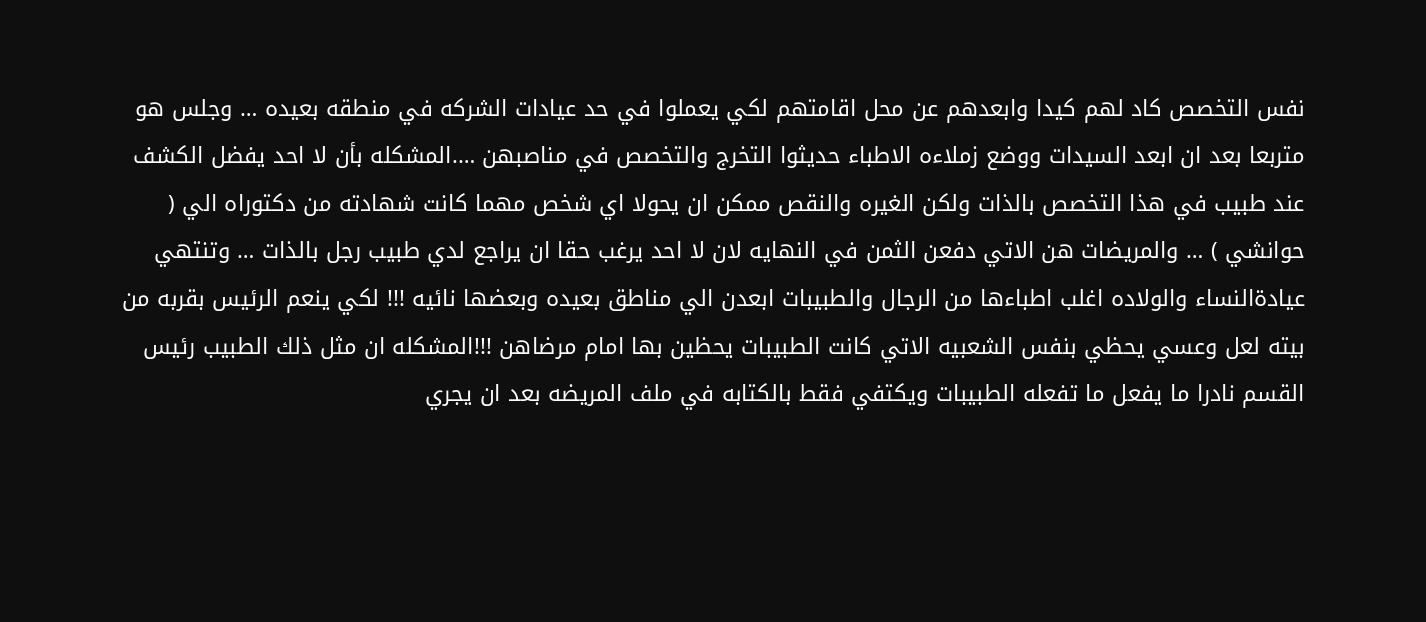نفس التخصص كاد لهم كيدا وابعدهم عن محل اقامتهم لكي يعملوا في حد عيادات الشركه في منطقه بعيده … وجلس هو متربعا بعد ان ابعد السيدات ووضع زملاءه الاطباء حديثوا التخرج والتخصص في مناصبهن ….المشكله بأن لا احد يفضل الكشف عند طبيب في هذا التخصص بالذات ولكن الغيره والنقص ممكن ان يحولا اي شخص مهما كانت شهادته من دكتوراه الي ( حوانشي ) … والمريضات هن الاتي دفعن الثمن في النهايه لان لا احد يرغب حقا ان يراجع لدي طبيب رجل بالذات … وتنتهي عيادةالنساء والولاده اغلب اطباءها من الرجال والطبيبات ابعدن الي مناطق بعيده وبعضها نائيه !!! لكي ينعم الرئيس بقربه من بيته لعل وعسي يحظي بنفس الشعبيه الاتي كانت الطبيبات يحظين بها امام مرضاهن !!!المشكله ان مثل ذلك الطبيب رئيس القسم نادرا ما يفعل ما تفعله الطبيبات ويكتفي فقط بالكتابه في ملف المريضه بعد ان يجري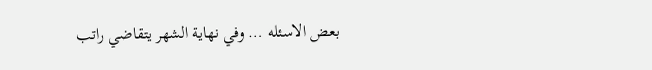بعض الاسئله … وفي نهاية الشهر يتقاضي راتب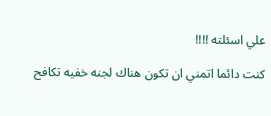علي اسئلته !!!!

كنت دائما اتمني ان تكون هناك لجنه خفيه تكافح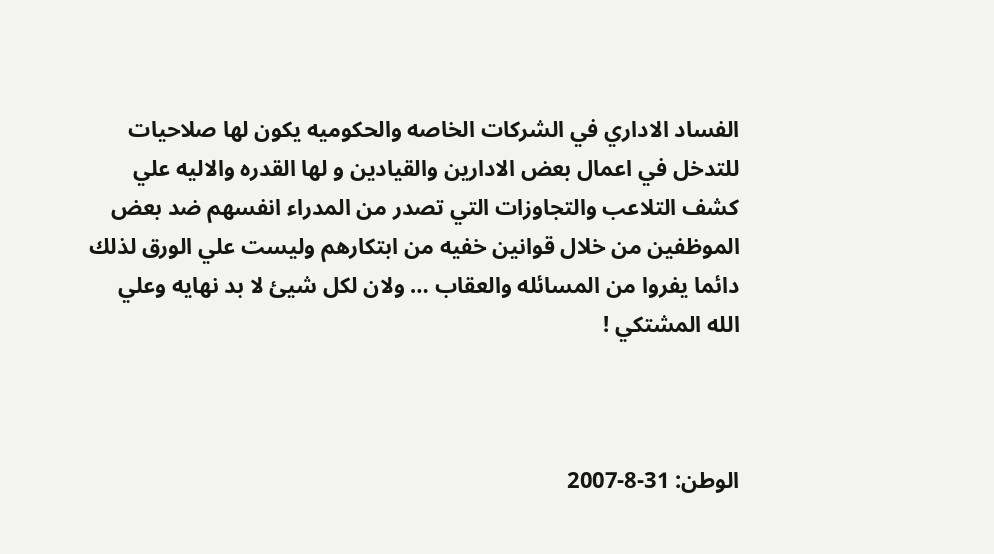الفساد الاداري في الشركات الخاصه والحكوميه يكون لها صلاحيات للتدخل في اعمال بعض الادارين والقيادين و لها القدره والاليه علي كشف التلاعب والتجاوزات التي تصدر من المدراء انفسهم ضد بعض الموظفين من خلال قوانين خفيه من ابتكارهم وليست علي الورق لذلك دائما يفروا من المسائله والعقاب … ولان لكل شيئ لا بد نهايه وعلي الله المشتكي !



الوطن: 31-8-2007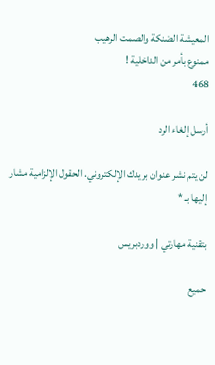المعيشة الضنكة والصمت الرهيب
ممنوع بأمر من الداخلية !
468

أرسل إلغاء الرد

لن يتم نشر عنوان بريدك الإلكتروني. الحقول الإلزامية مشار إليها بـ *

بتقنية مهارتي | ووردبريس

حميع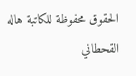الحقوق محفوظة للكاتبة هاله القحطاني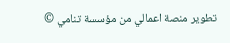تطوير منصة اعمالي من مؤسسة تنامي ©